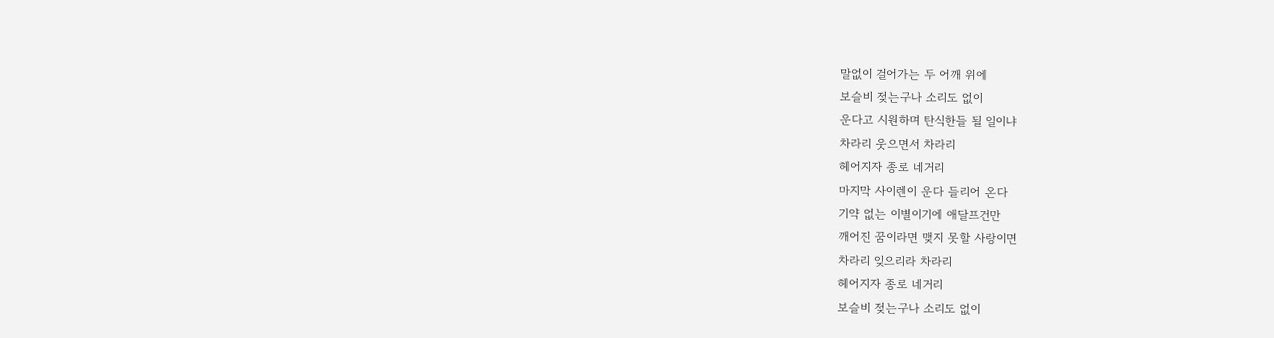말없이 걸어가는 두 어깨 위에
보슬비 젖는구나 소리도 없이
운다고 시원하며 탄식한들 될 일이냐
차라리 웃으면서 차라리
헤어지자 종로 네거리
마지막 사이렌이 운다 들리어 온다
기약 없는 이별이기에 애달프건만
깨어진 꿈이라면 맺지 못할 사랑이면
차라리 잊으리라 차라리
헤어지자 종로 네거리
보슬비 젖는구나 소리도 없이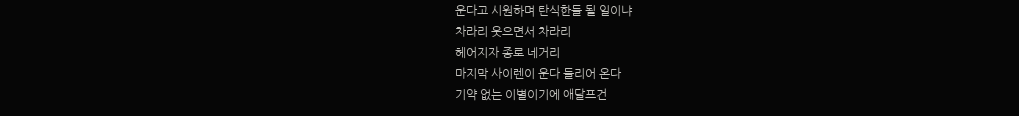운다고 시원하며 탄식한들 될 일이냐
차라리 웃으면서 차라리
헤어지자 종로 네거리
마지막 사이렌이 운다 들리어 온다
기약 없는 이별이기에 애달프건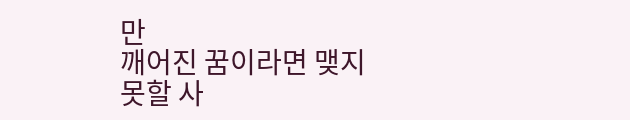만
깨어진 꿈이라면 맺지 못할 사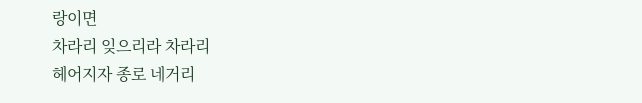랑이면
차라리 잊으리라 차라리
헤어지자 종로 네거리